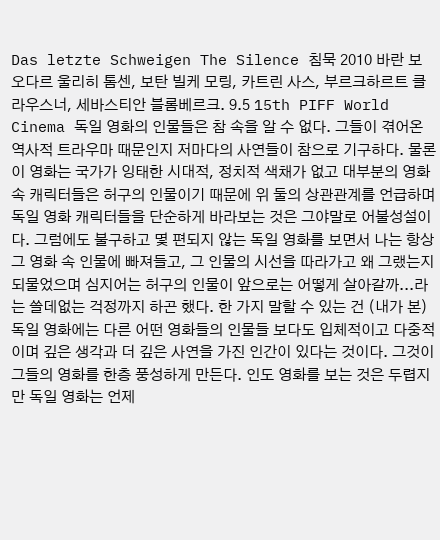Das letzte Schweigen The Silence 침묵 2010 바란 보 오다르 울리히 톰센, 보탄 빌케 모링, 카트린 사스, 부르크하르트 클라우스너, 세바스티안 블롬베르크. 9.5 15th PIFF World Cinema 독일 영화의 인물들은 참 속을 알 수 없다. 그들이 겪어온 역사적 트라우마 때문인지 저마다의 사연들이 참으로 기구하다. 물론 이 영화는 국가가 잉태한 시대적, 정치적 색채가 없고 대부분의 영화 속 캐릭터들은 허구의 인물이기 때문에 위 둘의 상관관계를 언급하며 독일 영화 캐릭터들을 단순하게 바라보는 것은 그야말로 어불성설이다. 그럼에도 불구하고 몇 편되지 않는 독일 영화를 보면서 나는 항상 그 영화 속 인물에 빠져들고, 그 인물의 시선을 따라가고 왜 그랬는지 되물었으며 심지어는 허구의 인물이 앞으로는 어떻게 살아갈까...라는 쓸데없는 걱정까지 하곤 했다. 한 가지 말할 수 있는 건 (내가 본) 독일 영화에는 다른 어떤 영화들의 인물들 보다도 입체적이고 다중적이며 깊은 생각과 더 깊은 사연을 가진 인간이 있다는 것이다. 그것이 그들의 영화를 한층 풍성하게 만든다. 인도 영화를 보는 것은 두렵지만 독일 영화는 언제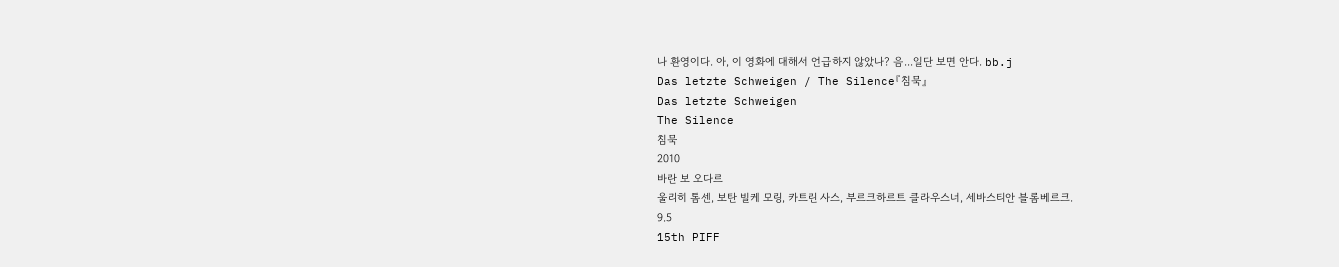나 환영이다. 아, 이 영화에 대해서 언급하지 않았나? 음...일단 보면 안다. bb.j
Das letzte Schweigen / The Silence『침묵』
Das letzte Schweigen
The Silence
침묵
2010
바란 보 오다르
울리히 톰센, 보탄 빌케 모링, 카트린 사스, 부르크하르트 클라우스너, 세바스티안 블롬베르크.
9.5
15th PIFF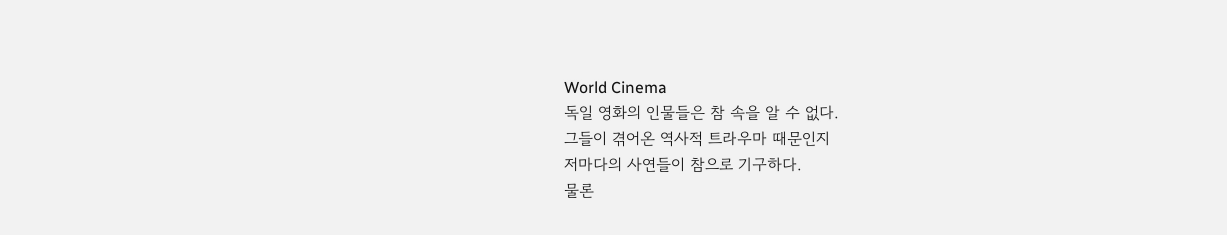World Cinema
독일 영화의 인물들은 참 속을 알 수 없다.
그들이 겪어온 역사적 트라우마 때문인지
저마다의 사연들이 참으로 기구하다.
물론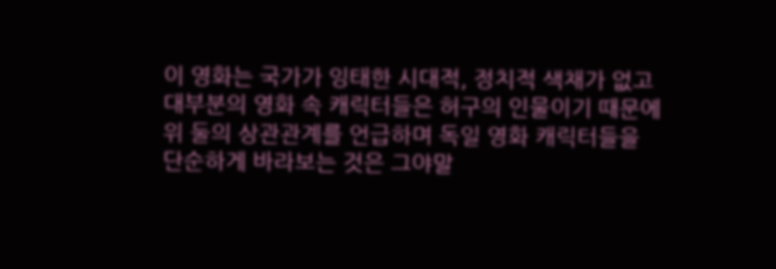이 영화는 국가가 잉태한 시대적, 정치적 색채가 없고
대부분의 영화 속 캐릭터들은 허구의 인물이기 때문에
위 둘의 상관관계를 언급하며 독일 영화 캐릭터들을
단순하게 바라보는 것은 그야말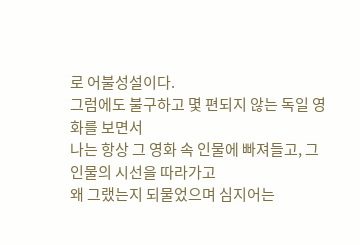로 어불성설이다.
그럼에도 불구하고 몇 편되지 않는 독일 영화를 보면서
나는 항상 그 영화 속 인물에 빠져들고, 그 인물의 시선을 따라가고
왜 그랬는지 되물었으며 심지어는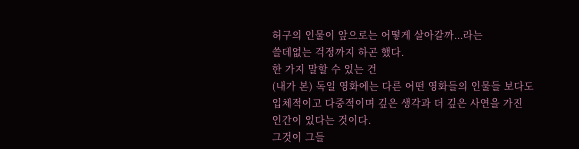허구의 인물이 앞으로는 어떻게 살아갈까...라는
쓸데없는 걱정까지 하곤 했다.
한 가지 말할 수 있는 건
(내가 본) 독일 영화에는 다른 어떤 영화들의 인물들 보다도
입체적이고 다중적이며 깊은 생각과 더 깊은 사연을 가진
인간이 있다는 것이다.
그것이 그들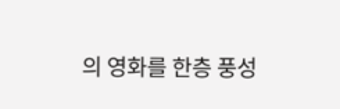의 영화를 한층 풍성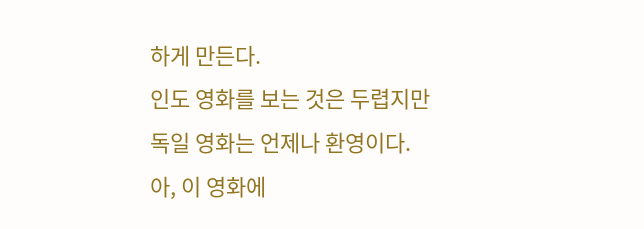하게 만든다.
인도 영화를 보는 것은 두렵지만
독일 영화는 언제나 환영이다.
아, 이 영화에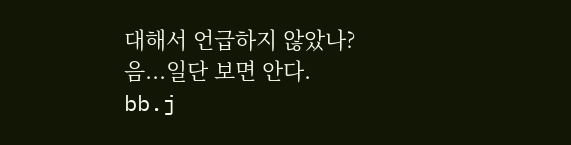대해서 언급하지 않았나?
음...일단 보면 안다.
bb.j